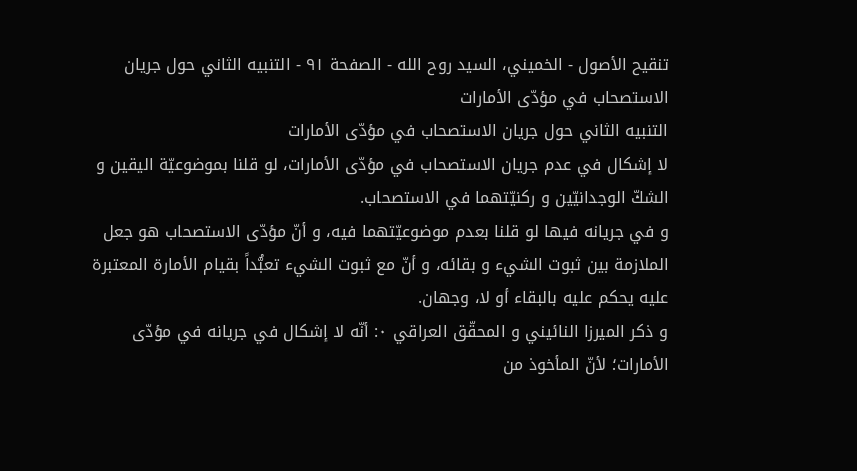تنقيح الأصول - الخميني، السيد روح الله - الصفحة ٩١ - التنبيه الثاني حول جريان الاستصحاب في مؤدّى الأمارات
التنبيه الثاني حول جريان الاستصحاب في مؤدّى الأمارات
لا إشكال في عدم جريان الاستصحاب في مؤدّى الأمارات، لو قلنا بموضوعيّة اليقين و الشكّ الوجدانيّين و ركنيّتهما في الاستصحاب.
و في جريانه فيها لو قلنا بعدم موضوعيّتهما فيه، و أنّ مؤدّى الاستصحاب هو جعل الملازمة بين ثبوت الشيء و بقائه، و أنّ مع ثبوت الشيء تعبُّداً بقيام الأمارة المعتبرة عليه يحكم عليه بالبقاء أو لا، وجهان.
و ذكر الميرزا النائيني و المحقّق العراقي ٠: أنّه لا إشكال في جريانه في مؤدّى الأمارات؛ لأنّ المأخوذ من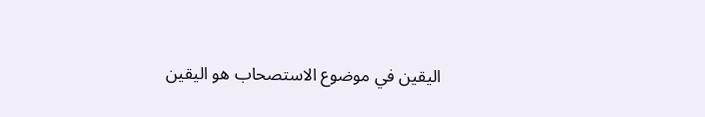اليقين في موضوع الاستصحاب هو اليقين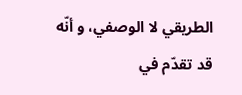الطريقي لا الوصفي، و أنّه قد تقدّم في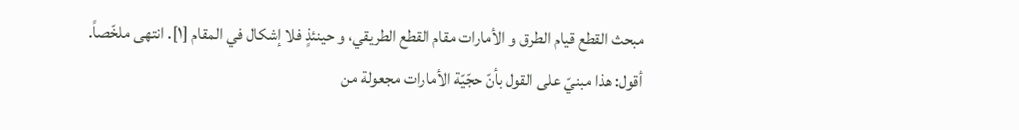مبحث القطع قيام الطرق و الأمارات مقام القطع الطريقي، و حينئذٍ فلا إشكال في المقام [١]. انتهى ملخّصاً.
أقول: هذا مبنيّ على القول بأنّ حجّيّة الأمارات مجعولة من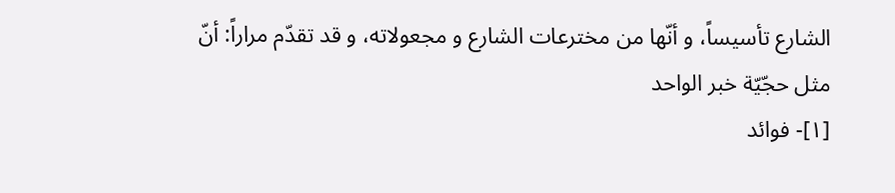الشارع تأسيساً، و أنّها من مخترعات الشارع و مجعولاته، و قد تقدّم مراراً: أنّ مثل حجّيّة خبر الواحد
[١]- فوائد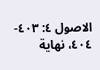الاصول ٤: ٤٠٣- ٤٠٤، نهاية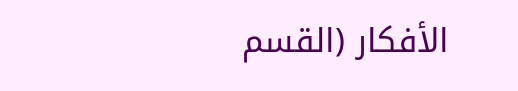الأفكار (القسم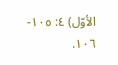الأوّل) ٤: ١٠٥- ١٠٦.